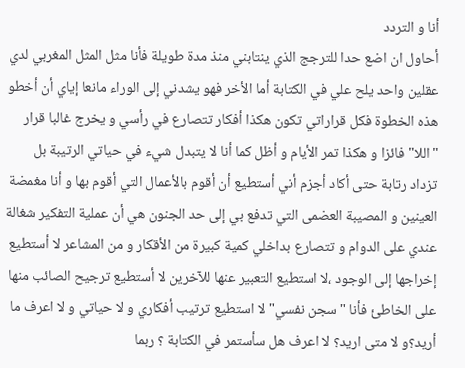أنا و التردد
أحاول ان اضع حدا للترجج الذي ينتابني منذ مدة طويلة فأنا مثل المثل المغربي لدي عقلين واحد يلح علي في الكتابة أما الأخر فهو يشدني إلى الوراء مانعا إياي أن أخطو هذه الخطوة فكل قراراتي تكون هكذا أفكار تتصارع في رأسي و يخرج غالبا قرار "اللا" فائزا و هكذا تمر الأيام و أظل كما أنا لا يتبدل شيء في حياتي الرتيبة بل تزداد رتابة حتى أكاد أجزم أني أستطيع أن أقوم بالأعمال التي أقوم بها و أنا مغمضة العينين و المصيبة العضمى التي تدفع بي إلى حد الجنون هي أن عملية التفكير شغالة عندي على الدوام و تتصارع بداخلي كمية كبيرة من الأقكار و من المشاعر لا أستطيع إخراجها إلى الوجود ،لا استطيع التعبير عنها للآخرين لا أستطيع ترجيح الصائب منها على الخاطئ فأنا "سجن نفسي" لا استطيع ترتيب أفكاري و لا حياتي و لا اعرف ما أريد؟و لا متى اريد؟ لا اعرف هل سأستمر في الكتابة ؟ ربما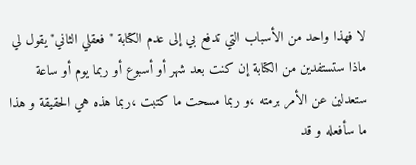لا فهذا واحد من الأسباب التي تدفع بي إلى عدم الكتابة "فعقلي الثاني" يقول لي ماذا ستستفدين من الكتابة إن كنت بعد شهر أو أسبوع أو ربما يوم أو ساعة ستعدلين عن الأمر برمته ،و ربما مسحت ما كتبت ،ربما هذه هي الحقيقة و هذا ما سأفعله و قد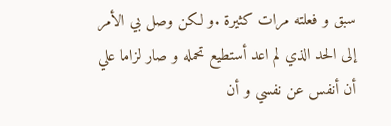سبق و فعلته مرات كثيرة .و لكن وصل بي الأمر إلى الحد الذي لم اعد أستطيع تحمله و صار لزاما علي أن أنفس عن نفسي و أن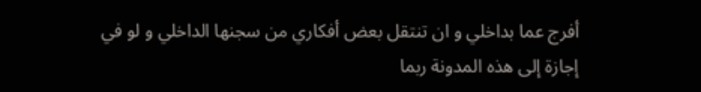أفرج عما بداخلي و ان تنتقل بعض أفكاري من سجنها الداخلي و لو في إجازة إلى هذه المدونة ربما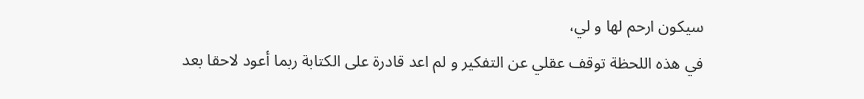سيكون ارحم لها و لي،
في هذه اللحظة توقف عقلي عن التفكير و لم اعد قادرة على الكتابة ربما أعود لاحقا بعد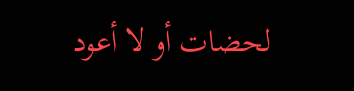لحضات أو لا أعود